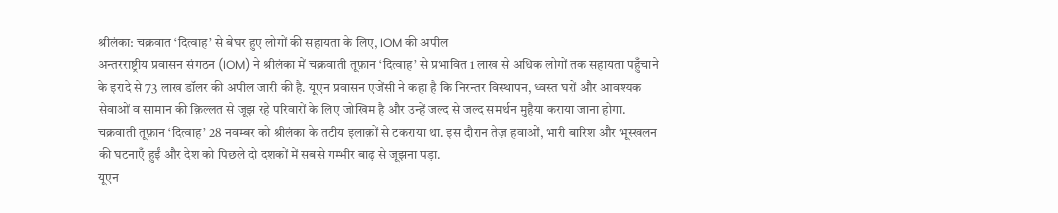श्रीलंका: चक्रवात ‘दित्वाह’ से बेघर हुए लोगों की सहायता के लिए, IOM की अपील
अन्तरराष्ट्रीय प्रवासन संगठन (IOM) ने श्रीलंका में चक्रवाती तूफ़ान ‘दित्वाह’ से प्रभावित 1 लाख से अधिक लोगों तक सहायता पहुँचाने के इरादे से 73 लाख डॉलर की अपील जारी की है. यूएन प्रवासन एजेंसी ने कहा है कि निरन्तर विस्थापन, ध्वस्त घरों और आवश्यक सेवाओं व सामान की क़िल्लत से जूझ रहे परिवारों के लिए जोखिम है और उन्हें जल्द से जल्द समर्थन मुहैया कराया जाना होगा.
चक्रवाती तूफ़ान ‘दित्वाह’ 28 नवम्बर को श्रीलंका के तटीय इलाक़ों से टकराया था. इस दौरान तेज़ हवाओं, भारी बारिश और भूस्खलन की घटनाएँ हुईं और देश को पिछले दो दशकों में सबसे गम्भीर बाढ़ से जूझना पड़ा.
यूएन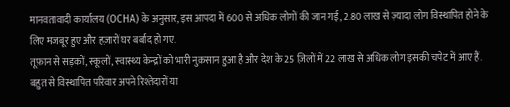मानवतावादी कार्यालय (OCHA) के अनुसार, इस आपदा में 600 से अधिक लोगों की जान गई, 2.80 लाख से ज़्यादा लोग विस्थापित होने के लिए मजबूर हुए और हज़ारों घर बर्बाद हो गए.
तूफ़ान से सड़कों, स्कूलों, स्वास्थ्य केन्द्रों को भारी नुक़सान हुआ है और देश के 25 ज़िलों में 22 लाख से अधिक लोग इसकी चपेट में आए हैं.
बहुत से विस्थापित परिवार अपने रिश्तेदारों या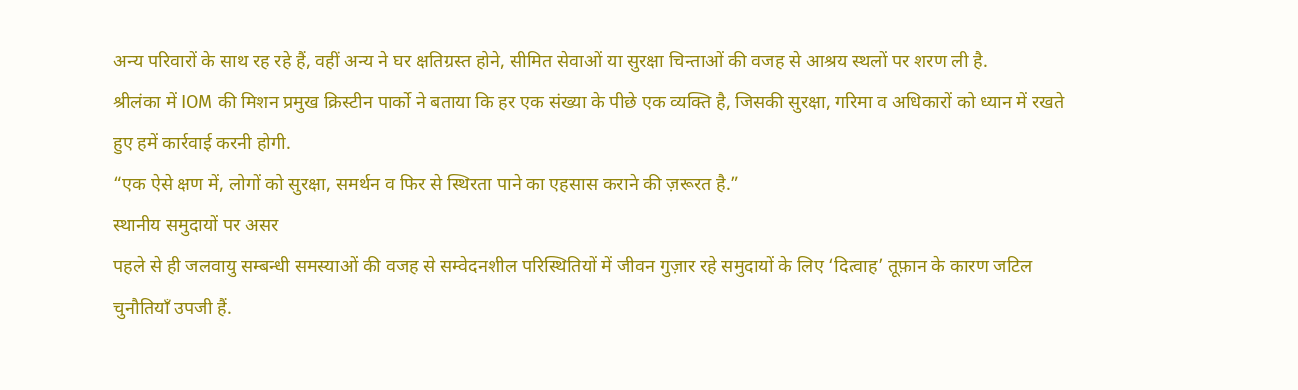अन्य परिवारों के साथ रह रहे हैं, वहीं अन्य ने घर क्षतिग्रस्त होने, सीमित सेवाओं या सुरक्षा चिन्ताओं की वजह से आश्रय स्थलों पर शरण ली है.
श्रीलंका में IOM की मिशन प्रमुख क्रिस्टीन पार्को ने बताया कि हर एक संख्या के पीछे एक व्यक्ति है, जिसकी सुरक्षा, गरिमा व अधिकारों को ध्यान में रखते हुए हमें कार्रवाई करनी होगी.
“एक ऐसे क्षण में, लोगों को सुरक्षा, समर्थन व फिर से स्थिरता पाने का एहसास कराने की ज़रूरत है.”
स्थानीय समुदायों पर असर
पहले से ही जलवायु सम्बन्धी समस्याओं की वजह से सम्वेदनशील परिस्थितियों में जीवन गुज़ार रहे समुदायों के लिए ‘दित्वाह’ तूफ़ान के कारण जटिल चुनौतियाँ उपजी हैं.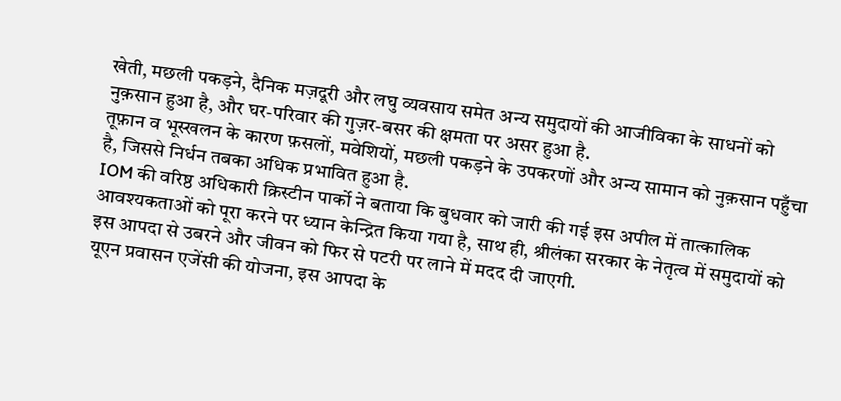खेती, मछली पकड़ने, दैनिक मज़दूरी और लघु व्यवसाय समेत अन्य समुदायों की आजीविका के साधनों को नुक़सान हुआ है, और घर-परिवार की गुज़र-बसर की क्षमता पर असर हुआ है.
तूफ़ान व भूस्खलन के कारण फ़सलों, मवेशियों, मछली पकड़ने के उपकरणों और अन्य सामान को नुक़सान पहुँचा है, जिससे निर्धन तबका अधिक प्रभावित हुआ है.
IOM की वरिष्ठ अधिकारी क्रिस्टीन पार्को ने बताया कि बुधवार को जारी की गई इस अपील में तात्कालिक आवश्यकताओं को पूरा करने पर ध्यान केन्द्रित किया गया है, साथ ही, श्रीलंका सरकार के नेतृत्व में समुदायों को इस आपदा से उबरने और जीवन को फिर से पटरी पर लाने में मदद दी जाएगी.
यूएन प्रवासन एजेंसी की योजना, इस आपदा के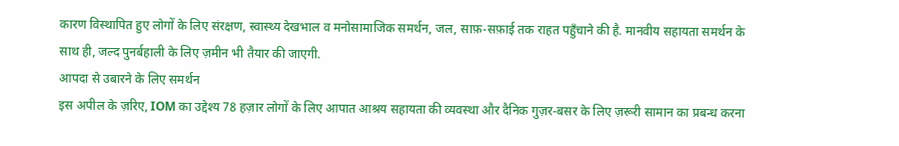कारण विस्थापित हुए लोगों के लिए संरक्षण, स्वास्थ्य देखभाल व मनोसामाजिक समर्थन, जल, साफ़-सफ़ाई तक राहत पहुँचाने की है. मानवीय सहायता समर्थन के साथ ही, जल्द पुनर्बहाली के लिए ज़मीन भी तैयार की जाएगी.
आपदा से उबारने के लिए समर्थन
इस अपील के ज़रिए, IOM का उद्देश्य 78 हज़ार लोगों के लिए आपात आश्रय सहायता की व्यवस्था और दैनिक गुज़र-बसर के लिए ज़रूरी सामान का प्रबन्ध करना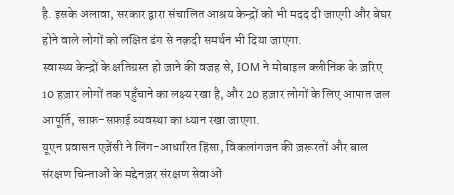है. इसके अलावा, सरकार द्वारा संचालित आश्रय केन्द्रों को भी मदद दी जाएगी और बेघर होने वाले लोगों को लक्षित ढंग से नक़दी समर्थन भी दिया जाएगा.
स्वास्थ्य केन्द्रों के क्षतिग्रस्त हो जाने की वजह से, IOM ने मोबाइल क्लीनिक के ज़रिए 10 हज़ार लोगों तक पहुँचाने का लक्ष्य रखा है, और 20 हज़ार लोगों के लिए आपात जल आपूर्ति, साफ़-सफ़ाई व्यवस्था का ध्यान रखा जाएगा.
यूएन प्रवासन एजेंसी ने लिंग-आधारित हिंसा, विकलांगजन की ज़रूरतों और बाल संरक्षण चिन्ताओं के मद्देनज़र संरक्षण सेवाओं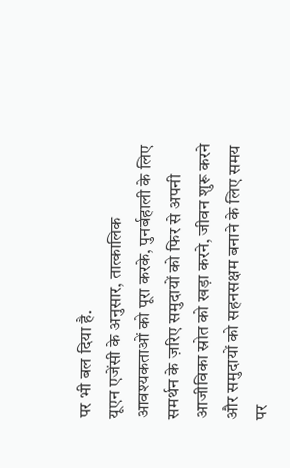पर भी बल दिया है.
यूएन एजेंसी के अनुसार, तात्कालिक आवश्यकताओं को पूरा करके, पुनर्बहाली के लिए समर्थन के ज़रिए समुदायों को फिर से अपनी आजीविका स्रोत को खड़ा करने, जीवन शुरू करने और समुदायों को सहनसक्षम बनाने के लिए समय पर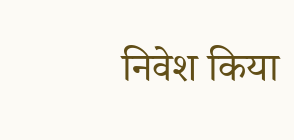निवेश किया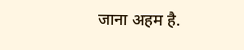जाना अहम है.